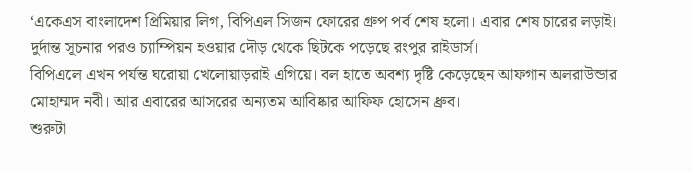‘একেএস বাংলাদেশ প্রিমিয়ার লিগ, বিপিএল সিজন ফোরের গ্রুপ পর্ব শেষ হলো। এবার শেষ চারের লড়াই। দুর্দান্ত সূচনার পরও চ্যাম্পিয়ন হওয়ার দৌড় থেকে ছিটকে পড়েছে রংপুর রাইডার্স।
বিপিএলে এখন পর্যন্ত ঘরোয়া খেলোয়াড়রাই এগিয়ে। বল হাতে অবশ্য দৃষ্টি কেড়েছেন আফগান অলরাউন্ডার মোহাম্মদ নবী। আর এবারের আসরের অন্যতম আবিষ্কার আফিফ হোসেন ধ্রুব।
শুরুটা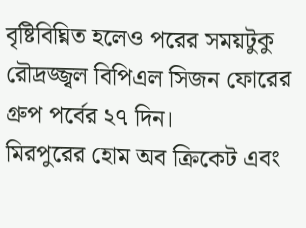বৃষ্টিবিঘ্নিত হলেও পরের সময়টুকু রৌদ্রজ্জ্বল বিপিএল সিজন ফোরের গ্রুপ পর্বের ২৭ দিন।
মিরপুরের হোম অব ক্রিকেট এবং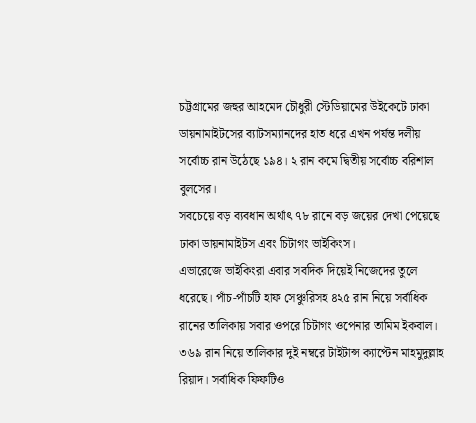চট্টগ্রামের জহুর আহমেদ চৌধুরী স্টেডিয়ামের উইকেটে ঢাকা ডায়নামাইটসের ব্যাটসম্যানদের হাত ধরে এখন পর্যন্ত দলীয় সর্বোচ্চ রান উঠেছে ১৯৪। ২ রান কমে দ্বিতীয় সর্বোচ্চ বরিশাল বুলসের।
সবচেয়ে বড় ব্যবধান অর্থাৎ ৭৮ রানে বড় জয়ের দেখা পেয়েছে ঢাকা ডায়নামাইটস এবং চিটাগং ভাইকিংস।
এভারেজে ভাইকিংরা এবার সবদিক দিয়েই নিজেদের তুলে ধরেছে। পাঁচ-পাঁচটি হাফ সেঞ্চুরিসহ ৪২৫ রান নিয়ে সর্বাধিক রানের তালিকায় সবার ওপরে চিটাগং ওপেনার তামিম ইকবাল। ৩৬৯ রান নিয়ে তালিকার দুই নম্বরে টাইটান্স ক্যাপ্টেন মাহমুদুল্লাহ রিয়াদ। সর্বাধিক ফিফটিও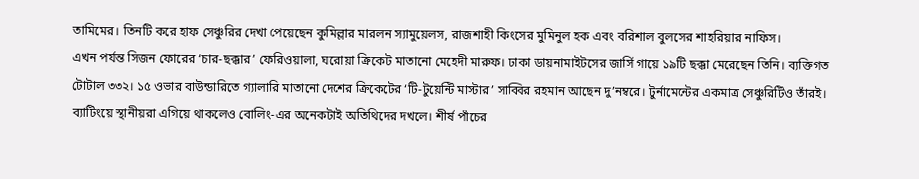তামিমের। তিনটি করে হাফ সেঞ্চুরির দেখা পেয়েছেন কুমিল্লার মারলন স্যামুয়েলস, রাজশাহী কিংসের মুমিনুল হক এবং বরিশাল বুলসের শাহরিয়ার নাফিস।
এখন পর্যন্ত সিজন ফোরের ‘চার-ছক্কার’ ফেরিওয়ালা, ঘরোয়া ক্রিকেট মাতানো মেহেদী মারুফ। ঢাকা ডায়নামাইটসের জার্সি গায়ে ১৯টি ছক্কা মেরেছেন তিনি। ব্যক্তিগত টোটাল ৩৩২। ১৫ ওভার বাউন্ডারিতে গ্যালারি মাতানো দেশের ক্রিকেটের ‘টি-টুয়েন্টি মাস্টার’ সাব্বির রহমান আছেন দু’নম্বরে। টুর্নামেন্টের একমাত্র সেঞ্চুরিটিও তাঁরই।
ব্যাটিংয়ে স্থানীয়রা এগিয়ে থাকলেও বোলিং-এর অনেকটাই অতিথিদের দখলে। শীর্ষ পাঁচের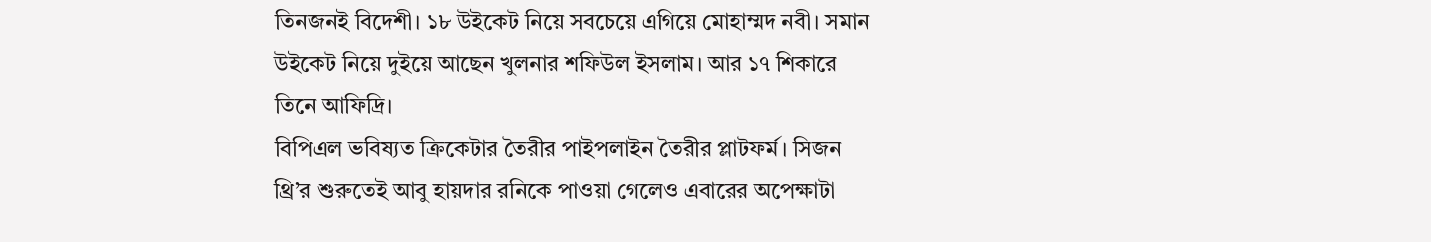তিনজনই বিদেশী। ১৮ উইকেট নিয়ে সবচেয়ে এগিয়ে মোহাম্মদ নবী। সমান উইকেট নিয়ে দুইয়ে আছেন খুলনার শফিউল ইসলাম। আর ১৭ শিকারে তিনে আফিদ্রি।
বিপিএল ভবিষ্যত ক্রিকেটার তৈরীর পাইপলাইন তৈরীর প্লাটফর্ম। সিজন থ্রি’র শুরুতেই আবু হায়দার রনিকে পাওয়া গেলেও এবারের অপেক্ষাটা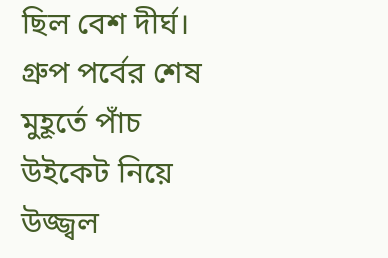ছিল বেশ দীর্ঘ। গ্রুপ পর্বের শেষ মুহূর্তে পাঁচ উইকেট নিয়ে উজ্জ্বল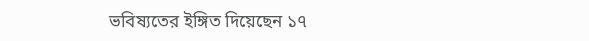ভবিষ্যতের ইঙ্গিত দিয়েছেন ১৭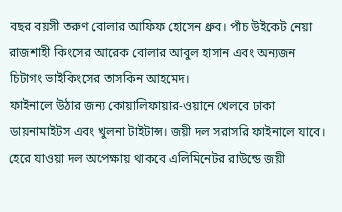বছর বয়সী তরুণ বোলার আফিফ হোসেন ধ্রুব। পাঁচ উইকেট নেয়া রাজশাহী কিংসের আরেক বোলার আবুল হাসান এবং অন্যজন চিটাগং ভাইকিংসের তাসকিন আহমেদ।
ফাইনালে উঠার জন্য কোয়ালিফায়ার-ওয়ানে খেলবে ঢাকা ডায়নামাইটস এবং খুলনা টাইটান্স। জয়ী দল সরাসরি ফাইনালে যাবে। হেরে যাওয়া দল অপেক্ষায় থাকবে এলিমিনেটর রাউন্ডে জয়ী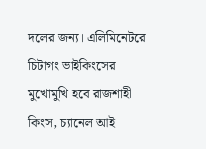দলের জন্য। এলিমিনেটরে চিটাগং ভাইকিংসের মুখোমুখি হবে রাজশাহী কিংস, চ্যানেল আই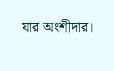যার অংশীদার।